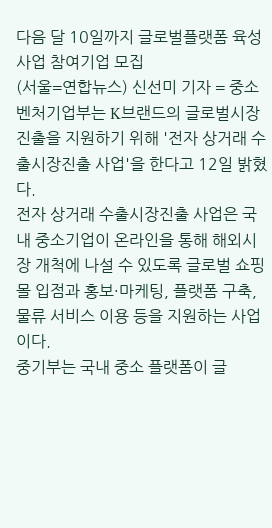다음 달 10일까지 글로벌플랫폼 육성사업 참여기업 모집
(서울=연합뉴스) 신선미 기자 = 중소벤처기업부는 K브랜드의 글로벌시장 진출을 지원하기 위해 '전자 상거래 수출시장진출 사업'을 한다고 12일 밝혔다.
전자 상거래 수출시장진출 사업은 국내 중소기업이 온라인을 통해 해외시장 개척에 나설 수 있도록 글로벌 쇼핑몰 입점과 홍보·마케팅, 플랫폼 구축, 물류 서비스 이용 등을 지원하는 사업이다.
중기부는 국내 중소 플랫폼이 글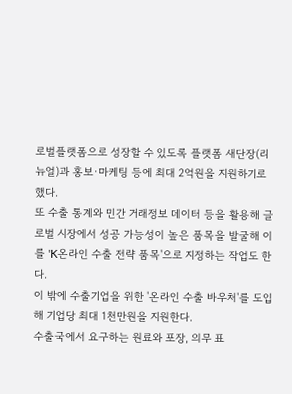로벌플랫폼으로 성장할 수 있도록 플랫폼 새단장(리뉴얼)과 홍보·마케팅 등에 최대 2억원을 지원하기로 했다.
또 수출 통계와 민간 거래정보 데이터 등을 활용해 글로벌 시장에서 성공 가능성이 높은 품목을 발굴해 이를 'K온라인 수출 전략 품목'으로 지정하는 작업도 한다.
이 밖에 수출기업을 위한 '온라인 수출 바우처'를 도입해 기업당 최대 1천만원을 지원한다.
수출국에서 요구하는 원료와 포장, 의무 표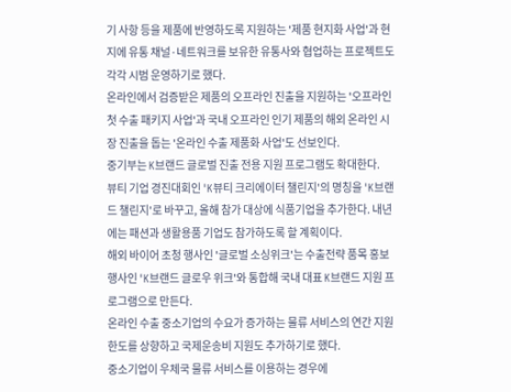기 사항 등을 제품에 반영하도록 지원하는 '제품 현지화 사업'과 현지에 유통 채널·네트워크를 보유한 유통사와 협업하는 프로젝트도 각각 시범 운영하기로 했다.
온라인에서 검증받은 제품의 오프라인 진출을 지원하는 '오프라인 첫 수출 패키지 사업'과 국내 오프라인 인기 제품의 해외 온라인 시장 진출을 돕는 '온라인 수출 제품화 사업'도 선보인다.
중기부는 K브랜드 글로벌 진출 전용 지원 프로그램도 확대한다.
뷰티 기업 경진대회인 'K뷰티 크리에이터 챌린지'의 명칭을 'K브랜드 챌린지'로 바꾸고, 올해 참가 대상에 식품기업을 추가한다. 내년에는 패션과 생활용품 기업도 참가하도록 할 계획이다.
해외 바이어 초청 행사인 '글로벌 소싱위크'는 수출전략 품목 홍보 행사인 'K브랜드 글로우 위크'와 통합해 국내 대표 K브랜드 지원 프로그램으로 만든다.
온라인 수출 중소기업의 수요가 증가하는 물류 서비스의 연간 지원 한도를 상향하고 국제운송비 지원도 추가하기로 했다.
중소기업이 우체국 물류 서비스를 이용하는 경우에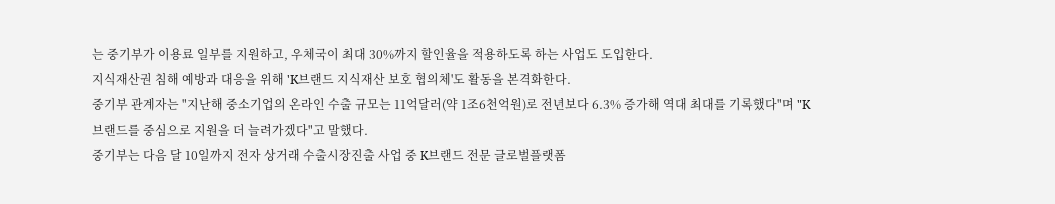는 중기부가 이용료 일부를 지원하고, 우체국이 최대 30%까지 할인율을 적용하도록 하는 사업도 도입한다.
지식재산권 침해 예방과 대응을 위해 'K브랜드 지식재산 보호 협의체'도 활동을 본격화한다.
중기부 관계자는 "지난해 중소기업의 온라인 수출 규모는 11억달러(약 1조6천억원)로 전년보다 6.3% 증가해 역대 최대를 기록했다"며 "K브랜드를 중심으로 지원을 더 늘려가겠다"고 말했다.
중기부는 다음 달 10일까지 전자 상거래 수출시장진출 사업 중 K브랜드 전문 글로벌플랫폼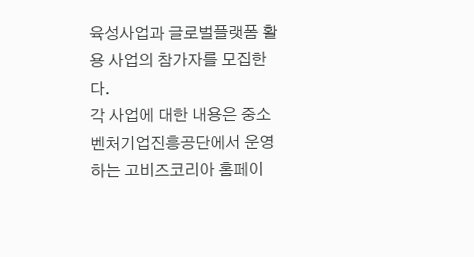육성사업과 글로벌플랫폼 활용 사업의 참가자를 모집한다.
각 사업에 대한 내용은 중소벤처기업진흥공단에서 운영하는 고비즈코리아 홈페이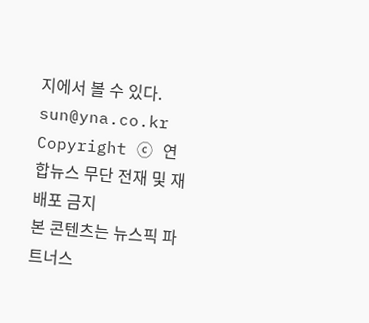지에서 볼 수 있다.
sun@yna.co.kr
Copyright ⓒ 연합뉴스 무단 전재 및 재배포 금지
본 콘텐츠는 뉴스픽 파트너스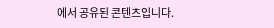에서 공유된 콘텐츠입니다.